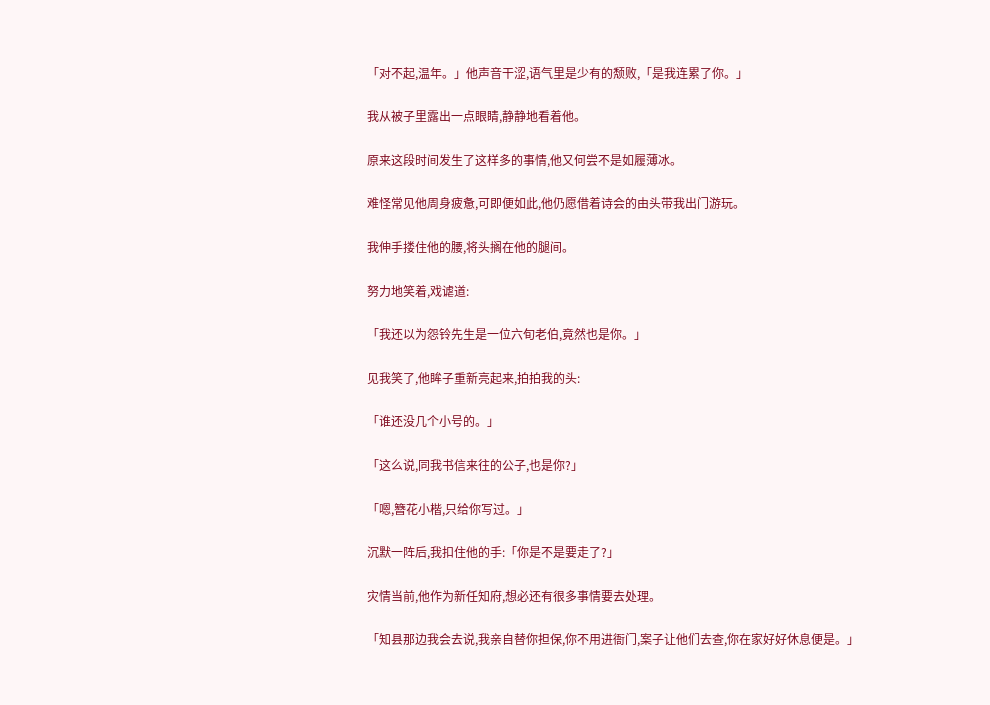「对不起,温年。」他声音干涩,语气里是少有的颓败,「是我连累了你。」

我从被子里露出一点眼睛,静静地看着他。

原来这段时间发生了这样多的事情,他又何尝不是如履薄冰。

难怪常见他周身疲惫,可即便如此,他仍愿借着诗会的由头带我出门游玩。

我伸手搂住他的腰,将头搁在他的腿间。

努力地笑着,戏谑道:

「我还以为怨铃先生是一位六旬老伯,竟然也是你。」

见我笑了,他眸子重新亮起来,拍拍我的头:

「谁还没几个小号的。」

「这么说,同我书信来往的公子,也是你?」

「嗯,簪花小楷,只给你写过。」

沉默一阵后,我扣住他的手:「你是不是要走了?」

灾情当前,他作为新任知府,想必还有很多事情要去处理。

「知县那边我会去说,我亲自替你担保,你不用进衙门,案子让他们去查,你在家好好休息便是。」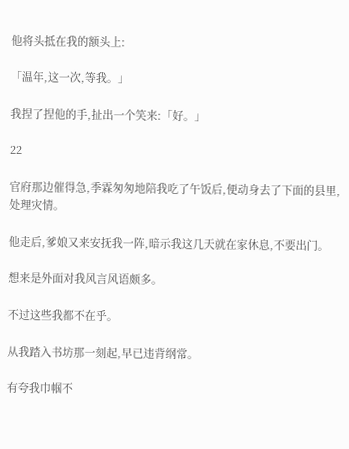他将头抵在我的额头上:

「温年,这一次,等我。」

我捏了捏他的手,扯出一个笑来:「好。」

22

官府那边催得急,季霖匆匆地陪我吃了午饭后,便动身去了下面的县里,处理灾情。

他走后,爹娘又来安抚我一阵,暗示我这几天就在家休息,不要出门。

想来是外面对我风言风语颇多。

不过这些我都不在乎。

从我踏入书坊那一刻起,早已违背纲常。

有夸我巾帼不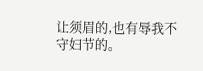让须眉的,也有辱我不守妇节的。